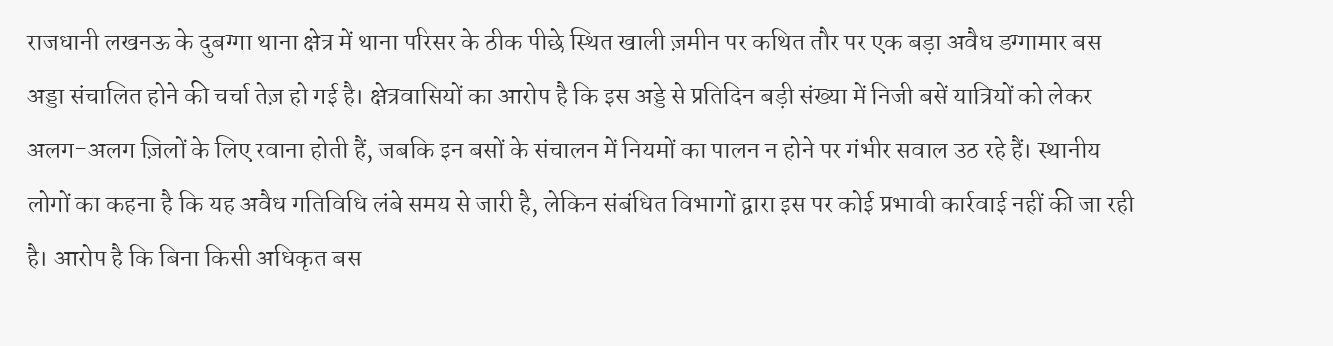राजधानी लखनऊ के दुबग्गा थाना क्षेत्र में थाना परिसर के ठीक पीछे स्थित खाली ज़मीन पर कथित तौर पर एक बड़ा अवैध डग्गामार बस अड्डा संचालित होने की चर्चा तेज़ हो गई है। क्षेत्रवासियों का आरोप है कि इस अड्डे से प्रतिदिन बड़ी संख्या में निजी बसें यात्रियों को लेकर अलग-अलग ज़िलों के लिए रवाना होती हैं, जबकि इन बसों के संचालन में नियमों का पालन न होने पर गंभीर सवाल उठ रहे हैं। स्थानीय लोगों का कहना है कि यह अवैध गतिविधि लंबे समय से जारी है, लेकिन संबंधित विभागों द्वारा इस पर कोई प्रभावी कार्रवाई नहीं की जा रही है। आरोप है कि बिना किसी अधिकृत बस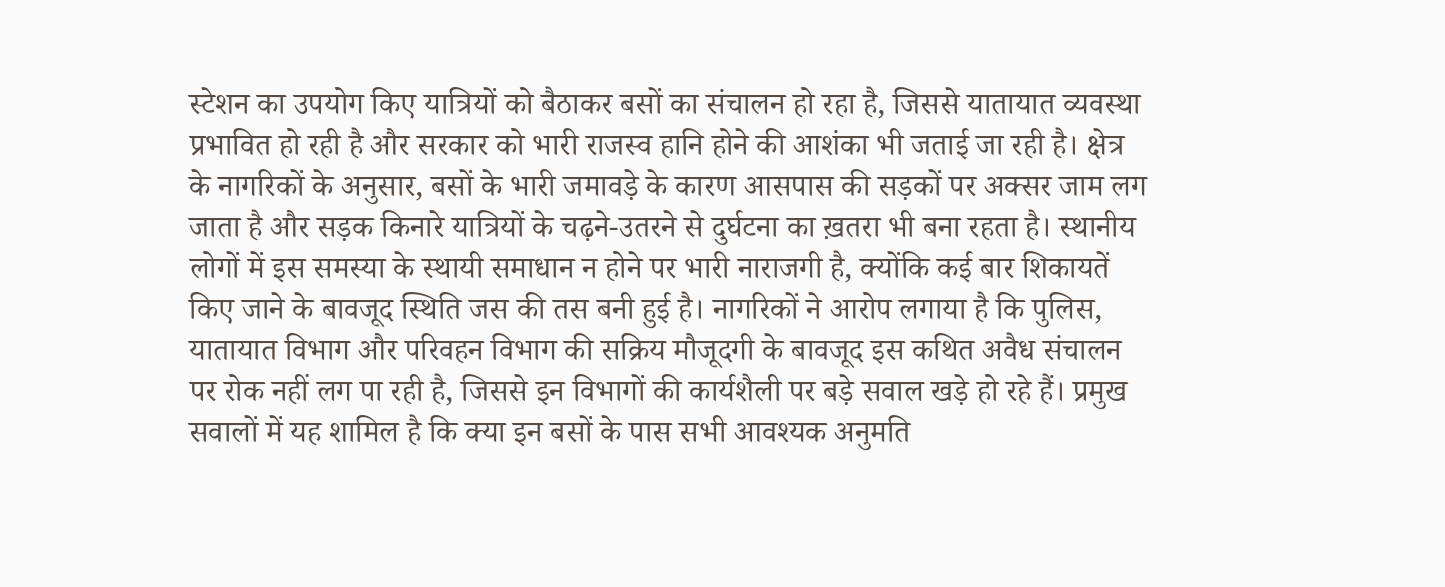स्टेशन का उपयोग किए यात्रियों को बैठाकर बसों का संचालन हो रहा है, जिससे यातायात व्यवस्था प्रभावित हो रही है और सरकार को भारी राजस्व हानि होने की आशंका भी जताई जा रही है। क्षेत्र के नागरिकों के अनुसार, बसों के भारी जमावड़े के कारण आसपास की सड़कों पर अक्सर जाम लग जाता है और सड़क किनारे यात्रियों के चढ़ने-उतरने से दुर्घटना का ख़तरा भी बना रहता है। स्थानीय लोगों में इस समस्या के स्थायी समाधान न होने पर भारी नाराजगी है, क्योंकि कई बार शिकायतें किए जाने के बावजूद स्थिति जस की तस बनी हुई है। नागरिकों ने आरोप लगाया है कि पुलिस, यातायात विभाग और परिवहन विभाग की सक्रिय मौजूदगी के बावजूद इस कथित अवैध संचालन पर रोक नहीं लग पा रही है, जिससे इन विभागों की कार्यशैली पर बड़े सवाल खड़े हो रहे हैं। प्रमुख सवालों में यह शामिल है कि क्या इन बसों के पास सभी आवश्यक अनुमति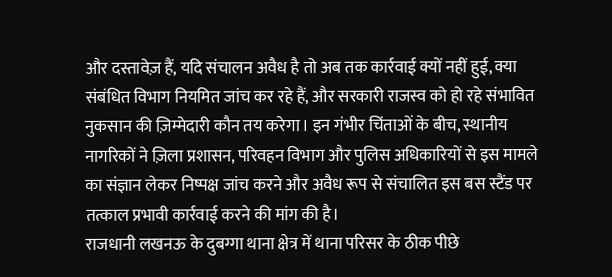और दस्तावेज़ हैं, यदि संचालन अवैध है तो अब तक कार्रवाई क्यों नहीं हुई, क्या संबंधित विभाग नियमित जांच कर रहे हैं, और सरकारी राजस्व को हो रहे संभावित नुकसान की ज़िम्मेदारी कौन तय करेगा। इन गंभीर चिंताओं के बीच, स्थानीय नागरिकों ने ज़िला प्रशासन, परिवहन विभाग और पुलिस अधिकारियों से इस मामले का संज्ञान लेकर निष्पक्ष जांच करने और अवैध रूप से संचालित इस बस स्टैंड पर तत्काल प्रभावी कार्रवाई करने की मांग की है।
राजधानी लखनऊ के दुबग्गा थाना क्षेत्र में थाना परिसर के ठीक पीछे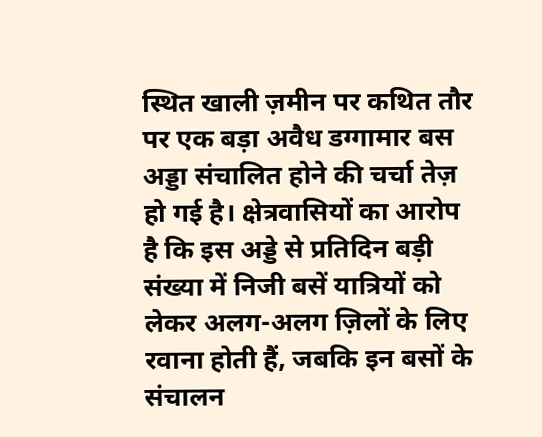स्थित खाली ज़मीन पर कथित तौर पर एक बड़ा अवैध डग्गामार बस अड्डा संचालित होने की चर्चा तेज़ हो गई है। क्षेत्रवासियों का आरोप है कि इस अड्डे से प्रतिदिन बड़ी संख्या में निजी बसें यात्रियों को लेकर अलग-अलग ज़िलों के लिए रवाना होती हैं, जबकि इन बसों के संचालन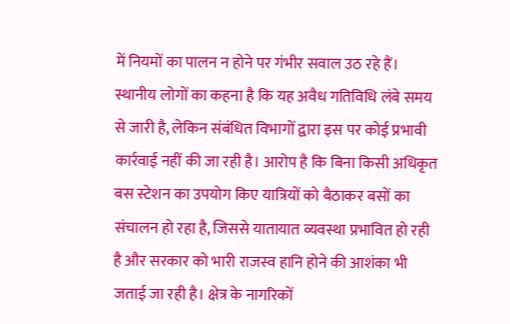में नियमों का पालन न होने पर गंभीर सवाल उठ रहे हैं। स्थानीय लोगों का कहना है कि यह अवैध गतिविधि लंबे समय से जारी है, लेकिन संबंधित विभागों द्वारा इस पर कोई प्रभावी कार्रवाई नहीं की जा रही है। आरोप है कि बिना किसी अधिकृत बस स्टेशन का उपयोग किए यात्रियों को बैठाकर बसों का संचालन हो रहा है, जिससे यातायात व्यवस्था प्रभावित हो रही है और सरकार को भारी राजस्व हानि होने की आशंका भी जताई जा रही है। क्षेत्र के नागरिकों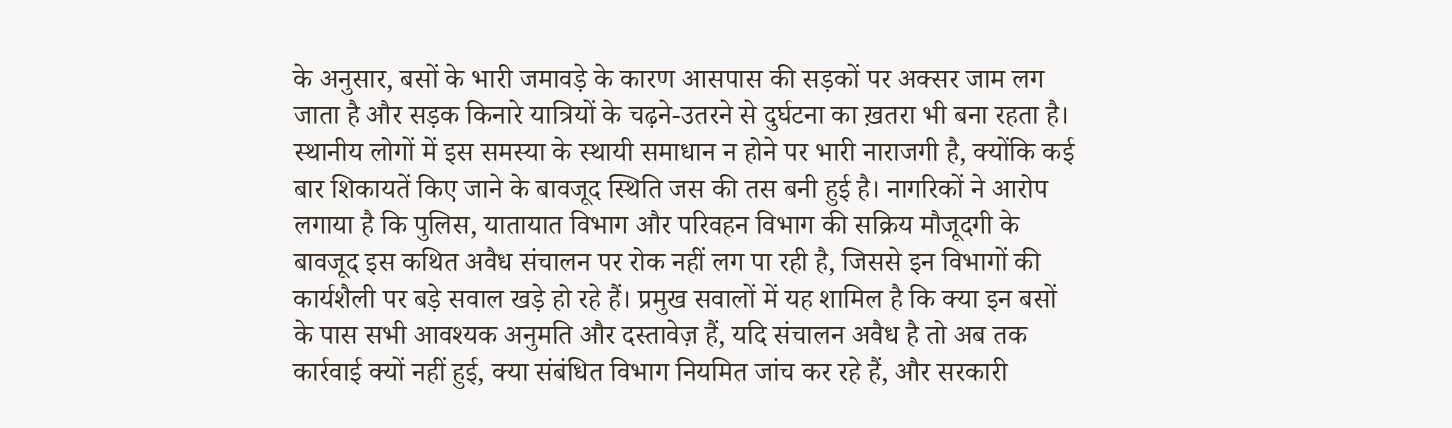के अनुसार, बसों के भारी जमावड़े के कारण आसपास की सड़कों पर अक्सर जाम लग जाता है और सड़क किनारे यात्रियों के चढ़ने-उतरने से दुर्घटना का ख़तरा भी बना रहता है। स्थानीय लोगों में इस समस्या के स्थायी समाधान न होने पर भारी नाराजगी है, क्योंकि कई बार शिकायतें किए जाने के बावजूद स्थिति जस की तस बनी हुई है। नागरिकों ने आरोप लगाया है कि पुलिस, यातायात विभाग और परिवहन विभाग की सक्रिय मौजूदगी के बावजूद इस कथित अवैध संचालन पर रोक नहीं लग पा रही है, जिससे इन विभागों की कार्यशैली पर बड़े सवाल खड़े हो रहे हैं। प्रमुख सवालों में यह शामिल है कि क्या इन बसों के पास सभी आवश्यक अनुमति और दस्तावेज़ हैं, यदि संचालन अवैध है तो अब तक कार्रवाई क्यों नहीं हुई, क्या संबंधित विभाग नियमित जांच कर रहे हैं, और सरकारी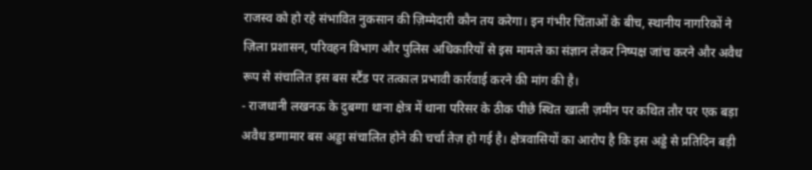राजस्व को हो रहे संभावित नुकसान की ज़िम्मेदारी कौन तय करेगा। इन गंभीर चिंताओं के बीच, स्थानीय नागरिकों ने ज़िला प्रशासन, परिवहन विभाग और पुलिस अधिकारियों से इस मामले का संज्ञान लेकर निष्पक्ष जांच करने और अवैध रूप से संचालित इस बस स्टैंड पर तत्काल प्रभावी कार्रवाई करने की मांग की है।
- राजधानी लखनऊ के दुबग्गा थाना क्षेत्र में थाना परिसर के ठीक पीछे स्थित खाली ज़मीन पर कथित तौर पर एक बड़ा अवैध डग्गामार बस अड्डा संचालित होने की चर्चा तेज़ हो गई है। क्षेत्रवासियों का आरोप है कि इस अड्डे से प्रतिदिन बड़ी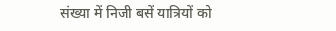संख्या में निजी बसें यात्रियों को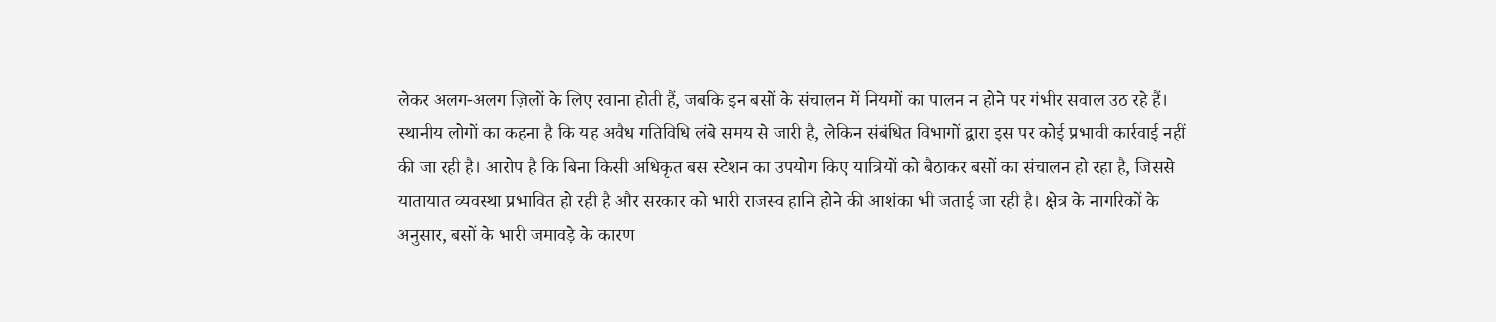लेकर अलग-अलग ज़िलों के लिए रवाना होती हैं, जबकि इन बसों के संचालन में नियमों का पालन न होने पर गंभीर सवाल उठ रहे हैं। स्थानीय लोगों का कहना है कि यह अवैध गतिविधि लंबे समय से जारी है, लेकिन संबंधित विभागों द्वारा इस पर कोई प्रभावी कार्रवाई नहीं की जा रही है। आरोप है कि बिना किसी अधिकृत बस स्टेशन का उपयोग किए यात्रियों को बैठाकर बसों का संचालन हो रहा है, जिससे यातायात व्यवस्था प्रभावित हो रही है और सरकार को भारी राजस्व हानि होने की आशंका भी जताई जा रही है। क्षेत्र के नागरिकों के अनुसार, बसों के भारी जमावड़े के कारण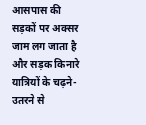आसपास की सड़कों पर अक्सर जाम लग जाता है और सड़क किनारे यात्रियों के चढ़ने-उतरने से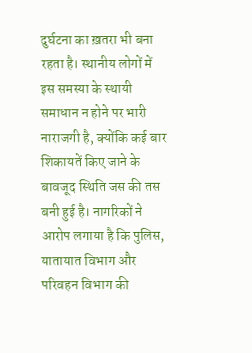दुर्घटना का ख़तरा भी बना रहता है। स्थानीय लोगों में इस समस्या के स्थायी समाधान न होने पर भारी नाराजगी है, क्योंकि कई बार शिकायतें किए जाने के बावजूद स्थिति जस की तस बनी हुई है। नागरिकों ने आरोप लगाया है कि पुलिस, यातायात विभाग और परिवहन विभाग की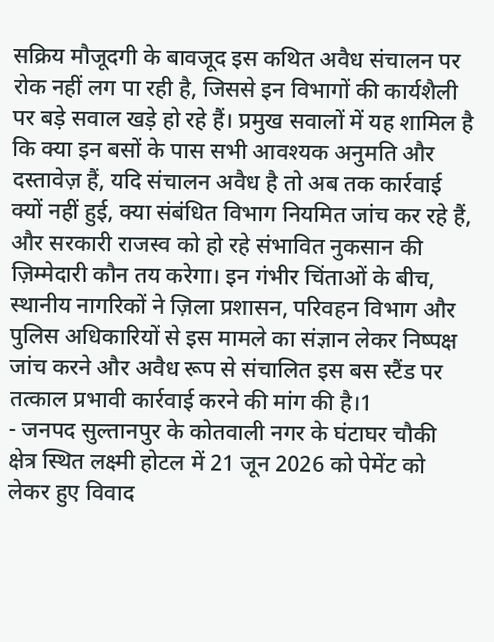सक्रिय मौजूदगी के बावजूद इस कथित अवैध संचालन पर रोक नहीं लग पा रही है, जिससे इन विभागों की कार्यशैली पर बड़े सवाल खड़े हो रहे हैं। प्रमुख सवालों में यह शामिल है कि क्या इन बसों के पास सभी आवश्यक अनुमति और दस्तावेज़ हैं, यदि संचालन अवैध है तो अब तक कार्रवाई क्यों नहीं हुई, क्या संबंधित विभाग नियमित जांच कर रहे हैं, और सरकारी राजस्व को हो रहे संभावित नुकसान की ज़िम्मेदारी कौन तय करेगा। इन गंभीर चिंताओं के बीच, स्थानीय नागरिकों ने ज़िला प्रशासन, परिवहन विभाग और पुलिस अधिकारियों से इस मामले का संज्ञान लेकर निष्पक्ष जांच करने और अवैध रूप से संचालित इस बस स्टैंड पर तत्काल प्रभावी कार्रवाई करने की मांग की है।1
- जनपद सुल्तानपुर के कोतवाली नगर के घंटाघर चौकी क्षेत्र स्थित लक्ष्मी होटल में 21 जून 2026 को पेमेंट को लेकर हुए विवाद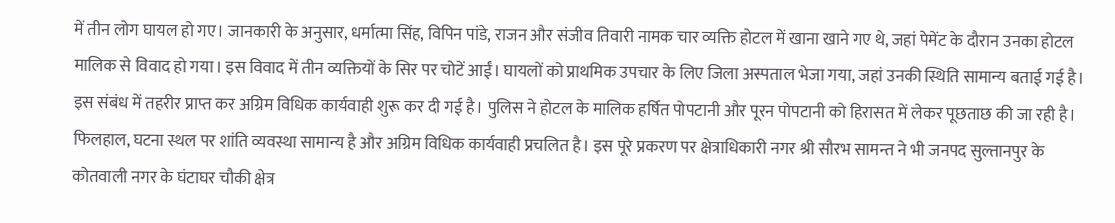में तीन लोग घायल हो गए। जानकारी के अनुसार, धर्मात्मा सिंह, विपिन पांडे, राजन और संजीव तिवारी नामक चार व्यक्ति होटल में खाना खाने गए थे, जहां पेमेंट के दौरान उनका होटल मालिक से विवाद हो गया। इस विवाद में तीन व्यक्तियों के सिर पर चोटें आईं। घायलों को प्राथमिक उपचार के लिए जिला अस्पताल भेजा गया, जहां उनकी स्थिति सामान्य बताई गई है। इस संबंध में तहरीर प्राप्त कर अग्रिम विधिक कार्यवाही शुरू कर दी गई है। पुलिस ने होटल के मालिक हर्षित पोपटानी और पूरन पोपटानी को हिरासत में लेकर पूछताछ की जा रही है। फिलहाल, घटना स्थल पर शांति व्यवस्था सामान्य है और अग्रिम विधिक कार्यवाही प्रचलित है। इस पूरे प्रकरण पर क्षेत्राधिकारी नगर श्री सौरभ सामन्त ने भी जनपद सुल्तानपुर के कोतवाली नगर के घंटाघर चौकी क्षेत्र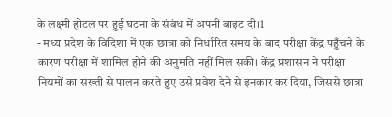के लक्ष्मी होटल पर हुई घटना के संबंध में अपनी बाइट दी।1
- मध्य प्रदेश के विदिशा में एक छात्रा को निर्धारित समय के बाद परीक्षा केंद्र पहुँचने के कारण परीक्षा में शामिल होने की अनुमति नहीं मिल सकी। केंद्र प्रशासन ने परीक्षा नियमों का सख्ती से पालन करते हुए उसे प्रवेश देने से इनकार कर दिया, जिससे छात्रा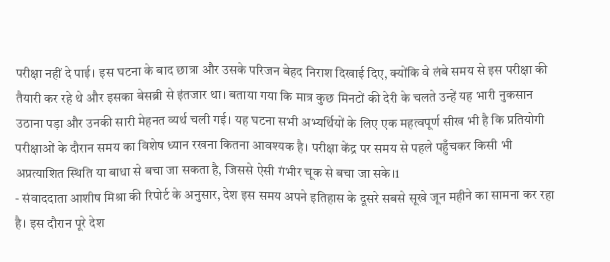परीक्षा नहीं दे पाई। इस घटना के बाद छात्रा और उसके परिजन बेहद निराश दिखाई दिए, क्योंकि वे लंबे समय से इस परीक्षा की तैयारी कर रहे थे और इसका बेसब्री से इंतजार था। बताया गया कि मात्र कुछ मिनटों की देरी के चलते उन्हें यह भारी नुकसान उठाना पड़ा और उनकी सारी मेहनत व्यर्थ चली गई। यह घटना सभी अभ्यर्थियों के लिए एक महत्वपूर्ण सीख भी है कि प्रतियोगी परीक्षाओं के दौरान समय का विशेष ध्यान रखना कितना आवश्यक है। परीक्षा केंद्र पर समय से पहले पहुँचकर किसी भी अप्रत्याशित स्थिति या बाधा से बचा जा सकता है, जिससे ऐसी गंभीर चूक से बचा जा सके।1
- संवाददाता आशीष मिश्रा की रिपोर्ट के अनुसार, देश इस समय अपने इतिहास के दूसरे सबसे सूखे जून महीने का सामना कर रहा है। इस दौरान पूरे देश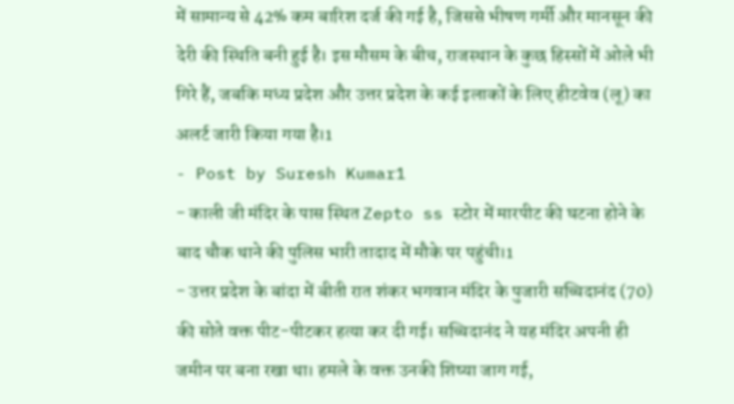में सामान्य से 42% कम बारिश दर्ज की गई है, जिससे भीषण गर्मी और मानसून की देरी की स्थिति बनी हुई है। इस मौसम के बीच, राजस्थान के कुछ हिस्सों में ओले भी गिरे हैं, जबकि मध्य प्रदेश और उत्तर प्रदेश के कई इलाकों के लिए हीटवेव (लू) का अलर्ट जारी किया गया है।1
- Post by Suresh Kumar1
- काली जी मंदिर के पास स्थित Zepto ss स्टोर में मारपीट की घटना होने के बाद चौक थाने की पुलिस भारी तादाद में मौके पर पहुंची।1
- उत्तर प्रदेश के बांदा में बीती रात शंकर भगवान मंदिर के पुजारी सच्चिदानंद (70) की सोते वक्त पीट-पीटकर हत्या कर दी गई। सच्चिदानंद ने यह मंदिर अपनी ही जमीन पर बना रखा था। हमले के वक्त उनकी शिष्या जाग गई,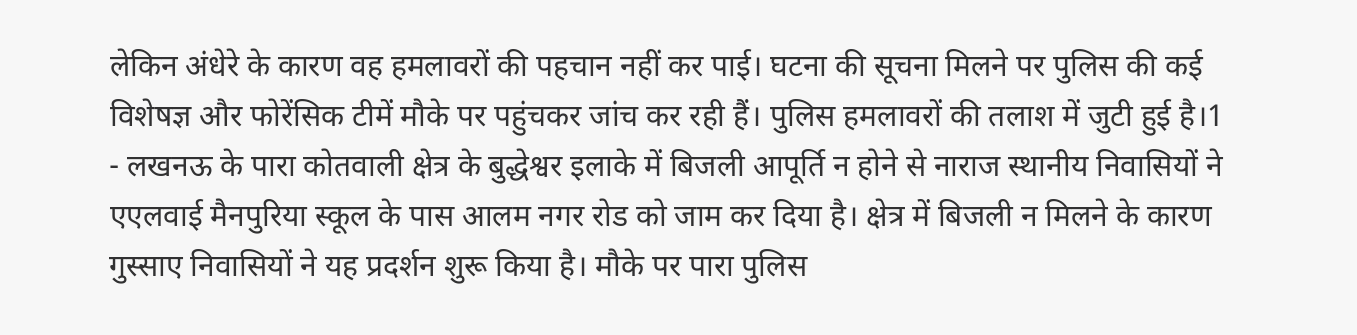लेकिन अंधेरे के कारण वह हमलावरों की पहचान नहीं कर पाई। घटना की सूचना मिलने पर पुलिस की कई विशेषज्ञ और फोरेंसिक टीमें मौके पर पहुंचकर जांच कर रही हैं। पुलिस हमलावरों की तलाश में जुटी हुई है।1
- लखनऊ के पारा कोतवाली क्षेत्र के बुद्धेश्वर इलाके में बिजली आपूर्ति न होने से नाराज स्थानीय निवासियों ने एएलवाई मैनपुरिया स्कूल के पास आलम नगर रोड को जाम कर दिया है। क्षेत्र में बिजली न मिलने के कारण गुस्साए निवासियों ने यह प्रदर्शन शुरू किया है। मौके पर पारा पुलिस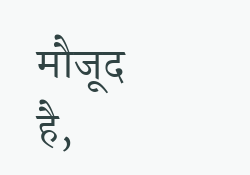मौजूद है,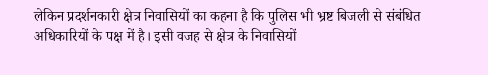लेकिन प्रदर्शनकारी क्षेत्र निवासियों का कहना है कि पुलिस भी भ्रष्ट बिजली से संबंधित अधिकारियों के पक्ष में है। इसी वजह से क्षेत्र के निवासियों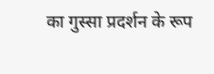का गुस्सा प्रदर्शन के रूप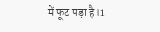में फूट पड़ा है।1